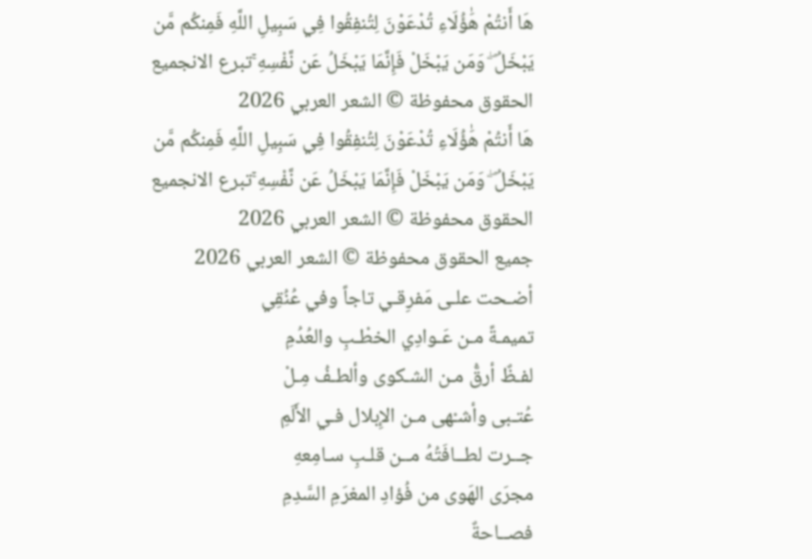هَا أَنتُمْ هَٰؤُلَاءِ تُدْعَوْنَ لِتُنفِقُوا فِي سَبِيلِ اللَّهِ فَمِنكُم مَّن يَبْخَلُ ۖ وَمَن يَبْخَلْ فَإِنَّمَا يَبْخَلُ عَن نَّفْسِهِ ۚتبرع الانجميع الحقوق محفوظة © الشعر العربي 2026
هَا أَنتُمْ هَٰؤُلَاءِ تُدْعَوْنَ لِتُنفِقُوا فِي سَبِيلِ اللَّهِ فَمِنكُم مَّن يَبْخَلُ ۖ وَمَن يَبْخَلْ فَإِنَّمَا يَبْخَلُ عَن نَّفْسِهِ ۚتبرع الانجميع الحقوق محفوظة © الشعر العربي 2026
جميع الحقوق محفوظة © الشعر العربي 2026
أضـحت علـى مَفرِقـي تاجاً وفي عُنُقِي
تميمـةً مـن عَـوادِي الخطْـبِ والعُدُمِ
لفـظٌ أرقُّ مـن الشـكوى وألطـفُ مِـلْ
عُتـبى وأشـْهى مـن الإِبلال فـي الأَلَمِ
جــرت لطــافَتُهُ مــن قلـبِ سـامِعهِ
مجرَى الهَوى من فُؤادِ المغرَمِ السَّدِمِ
فصــاحةٌ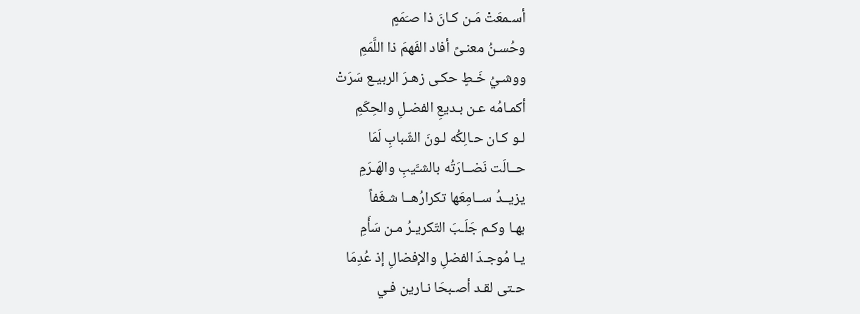أسـمعَتْ مَـن كـانَ ذا صـَمَمٍ
وحُسـنُ معنـىً أفاد الفَهمَ ذا اللَّمَمِ
ووشـيُ خَـطٍ حكـى زهـرَ الربيـع سَرَتْ
أكمـامُه عـن بـديعِ الفضـلِ والحِكَمِ
لـو كـان حـالِكُه لـونَ الشّبابِ لَمَا
حــالَت نَضــارَتُه بالشـَّيبِ والهَـرَمِ
يزيــدُ ســامِعَها تكرارُهــا شـغَفاً
بهـا وكـم جَلَـبَ التّكريـرُ مـن سَأَمِ
يـا مُوجـدَ الفضلِ والإفضالِ إذ عُدِمَا
حـتى لقـد أصـبحَا نـارين فـي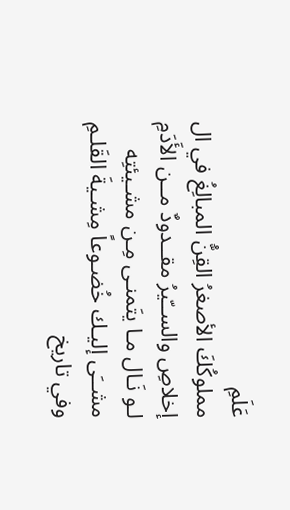عَلَمِ
مملوكُكَ الأصغرُ القِنُّ المبالِغُ في ال
إخلاصِ والســّيرُ مقــدودٌ مــن الأَدَمِ
لـو نَـال مـا يتَمنـى مِـن مشـيئتِه
مشــَى إليـك خُضـوعاً مِشـيةَ القَلـمِ
وفي تاريخ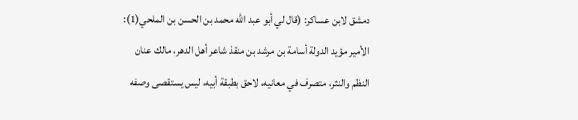دمشق لابن عساكر: (قال لي أبو عبد الله محمد بن الحسن بن الملحي(1): الأمير مؤيد الدولة أسامة بن مرشد بن منقذ شاعر أهل الدهر، مالك عنان النظم والنثر، متصرف في معانيه، لاحق بطبقة أبيه، ليس يستقصى وصفه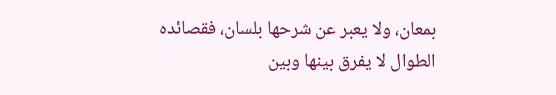بمعان، ولا يعبر عن شرحها بلسان، فقصائده الطوال لا يفرق بينها وبين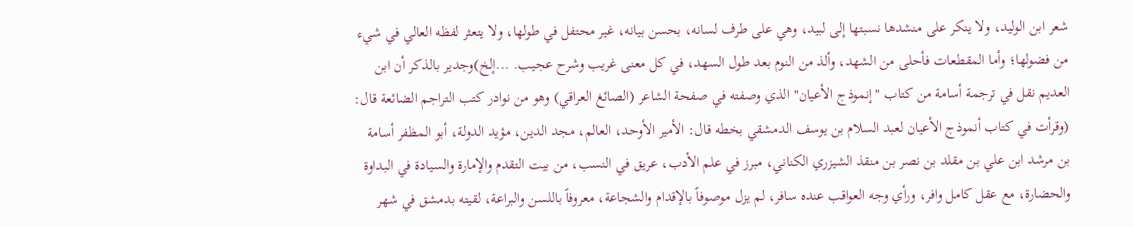شعر ابن الوليد، ولا ينكر على منشدها نسبتها إلى لبيد، وهي على طرف لسانه، بحسن بيانه، غير محتفل في طولها، ولا يتعثر لفظه العالي في شيء من فضولها؛ وأما المقطعات فأحلى من الشهد، وألذ من النوم بعد طول السهد، في كل معنى غريب وشرح عجيب. ...إلخ)وجدير بالذكر أن ابن العديم نقل في ترجمة أسامة من كتاب "إنموذج الأعيان" الذي وصفته في صفحة الشاعر (الصائغ العراقي) وهو من نوادر كتب التراجم الضائعة قال: (وقرأت في كتاب أنموذج الأعيان لعبد السلام بن يوسف الدمشقي بخطه قال: الأمير الأوحد، العالم، مجد الدين، مؤيد الدولة، أبو المظفر أسامة بن مرشد ابن علي بن مقلد بن نصر بن منقذ الشيزري الكناني، مبرز في علم الأدب، عريق في النسب، من بيت التقدم والإمارة والسيادة في البداوة والحضارة، مع عقل كامل وافر، ورأي وجه العواقب عنده سافر، لم يزل موصوفاً بالإقدام والشجاعة، معروفاً باللسن والبراعة، لقيته بدمشق في شهر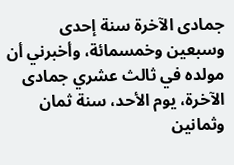جمادى الآخرة سنة إحدى وسبعين وخمسمائة، وأخبرني أن مولده في ثالث عشري جمادى الآخرة، يوم الأحد، سنة ثمان وثمانين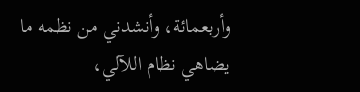وأربعمائة، وأنشدني من نظمه ما يضاهي نظام اللآلي،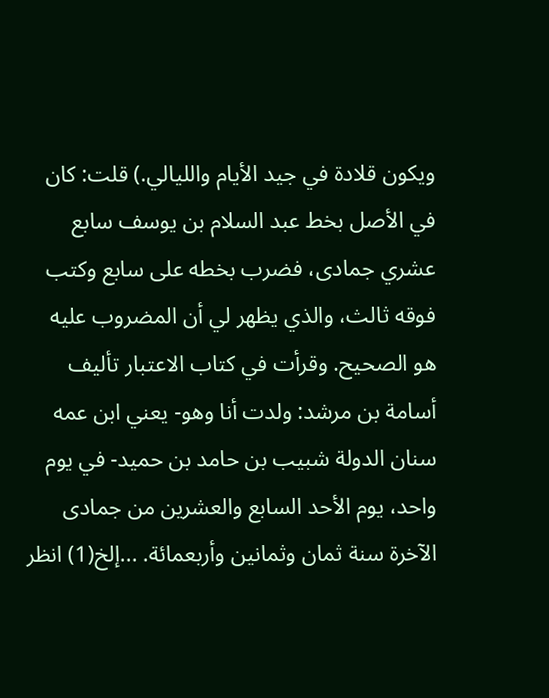ويكون قلادة في جيد الأيام والليالي.) قلت: كان في الأصل بخط عبد السلام بن يوسف سابع عشري جمادى، فضرب بخطه على سابع وكتب فوقه ثالث، والذي يظهر لي أن المضروب عليه هو الصحيح. وقرأت في كتاب الاعتبار تأليف أسامة بن مرشد: ولدت أنا وهو- يعني ابن عمه سنان الدولة شبيب بن حامد بن حميد- في يوم واحد، يوم الأحد السابع والعشرين من جمادى الآخرة سنة ثمان وثمانين وأربعمائة. ...إلخ(1) انظر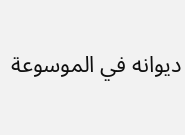ديوانه في الموسوعة